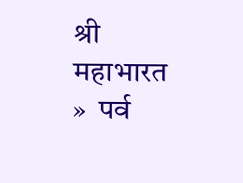श्री महाभारत  »  पर्व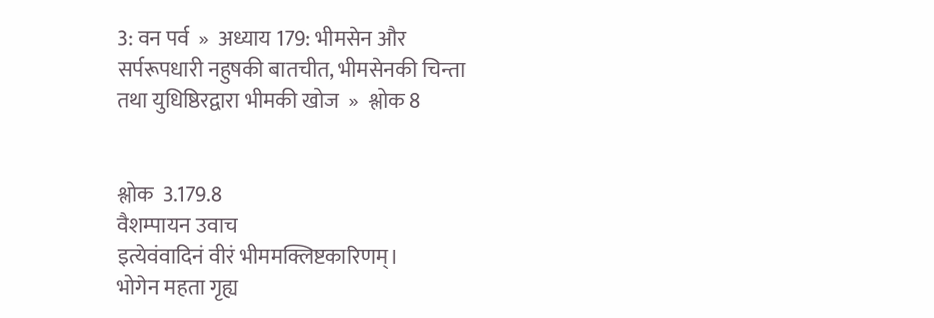3: वन पर्व  »  अध्याय 179: भीमसेन और सर्परूपधारी नहुषकी बातचीत, भीमसेनकी चिन्ता तथा युधिष्ठिरद्वारा भीमकी खोज  »  श्लोक 8


श्लोक  3.179.8
वैशम्पायन उवाच
इत्येवंवादिनं वीरं भीममक्लिष्टकारिणम्।
भोगेन महता गृह्य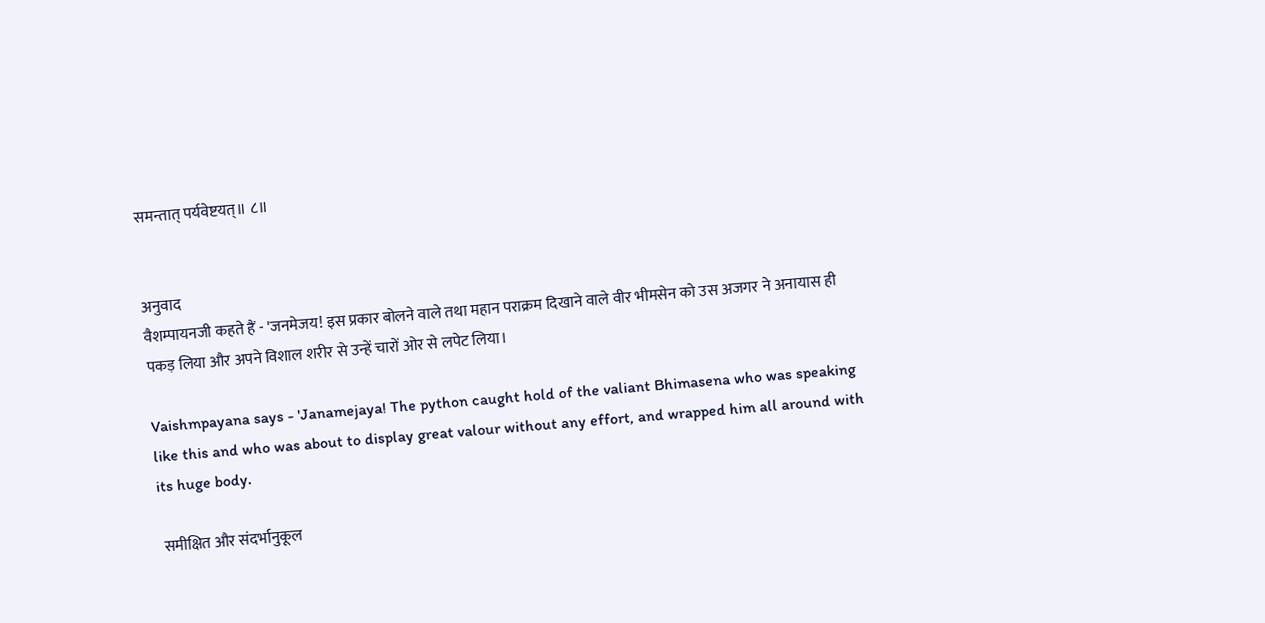समन्तात् पर्यवेष्टयत्॥ ८॥


अनुवाद
वैशम्पायनजी कहते हैं - 'जनमेजय! इस प्रकार बोलने वाले तथा महान पराक्रम दिखाने वाले वीर भीमसेन को उस अजगर ने अनायास ही पकड़ लिया और अपने विशाल शरीर से उन्हें चारों ओर से लपेट लिया।

Vaishmpayana says - 'Janamejaya! The python caught hold of the valiant Bhimasena who was speaking like this and who was about to display great valour without any effort, and wrapped him all around with its huge body.

 समीक्षित और संदर्भानुकूल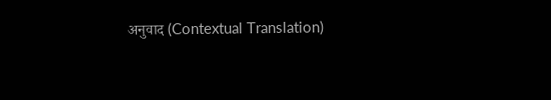अनुवाद (Contextual Translation)